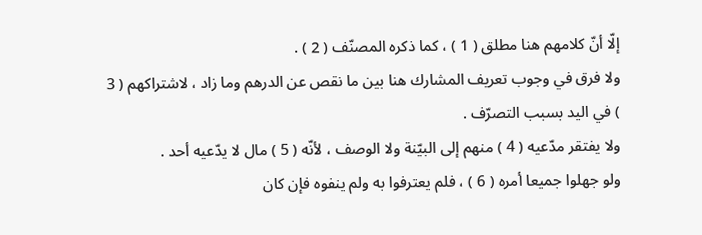إلّا أنّ كلامهم هنا مطلق ( 1 ) ، كما ذكره المصنّف ( 2 ) .
ولا فرق في وجوب تعريف المشارك هنا بين ما نقص عن الدرهم وما زاد ، لاشتراكهم ( 3 ) في اليد بسبب التصرّف .
ولا يفتقر مدّعيه ( 4 ) منهم إلى البيّنة ولا الوصف ، لأنّه ( 5 ) مال لا يدّعيه أحد .
ولو جهلوا جميعا أمره ( 6 ) ، فلم يعترفوا به ولم ينفوه فإن كان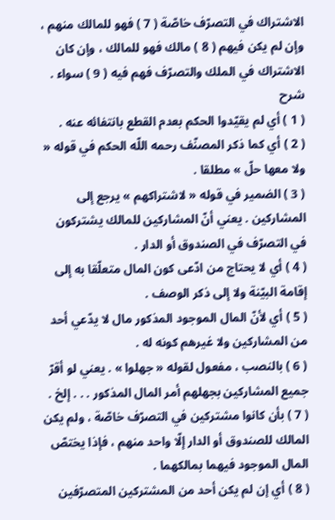الاشتراك في التصرّف خاصّة ( 7 ) فهو للمالك منهم ، وإن لم يكن فيهم ( 8 ) مالك فهو للمالك ، وإن كان الاشتراك في الملك والتصرّف فهم فيه ( 9 ) سواء .
شرح
( 1 ) أي لم يقيّدوا الحكم بعدم القطع بانتفائه عنه .
( 2 ) أي كما ذكر المصنّف رحمه اللّه الحكم في قوله « ولا معها حلّ » مطلقا .
( 3 ) الضمير في قوله « لاشتراكهم » يرجع إلى المشاركين . يعني أنّ المشاركين للمالك يشتركون في التصرّف في الصندوق أو الدار .
( 4 ) أي لا يحتاج من ادّعى كون المال متعلّقا به إلى إقامة البيّنة ولا إلى ذكر الوصف .
( 5 ) أي لأنّ المال الموجود المذكور مال لا يدّعي أحد من المشاركين ولا غيرهم كونه له .
( 6 ) بالنصب ، مفعول لقوله « جهلوا » . يعني لو أقرّ جميع المشاركين بجهلهم أمر المال المذكور . . . إلخ .
( 7 ) بأن كانوا مشتركين في التصرّف خاصّة ، ولم يكن المالك للصندوق أو الدار إلّا واحد منهم ، فإذا يختصّ المال الموجود فيهما بمالكهما .
( 8 ) أي إن لم يكن أحد من المشتركين المتصرّفين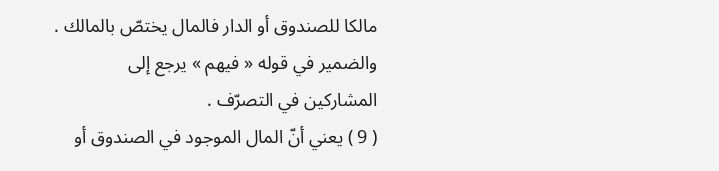مالكا للصندوق أو الدار فالمال يختصّ بالمالك . والضمير في قوله « فيهم » يرجع إلى المشاركين في التصرّف .
( 9 ) يعني أنّ المال الموجود في الصندوق أو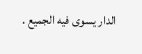الدار يسوى فيه الجميع .